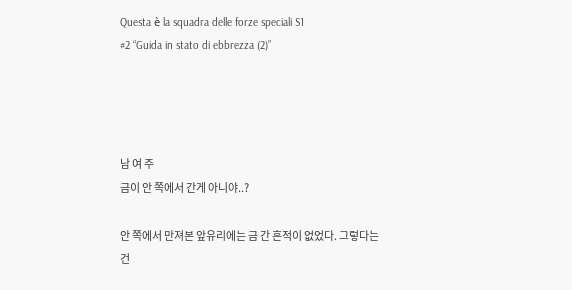Questa è la squadra delle forze speciali S1
#2 “Guida in stato di ebbrezza (2)”




남 여 주
금이 안 쪽에서 간게 아니야..?

안 쪽에서 만져본 앞유리에는 금 간 흔적이 없었다. 그렇다는건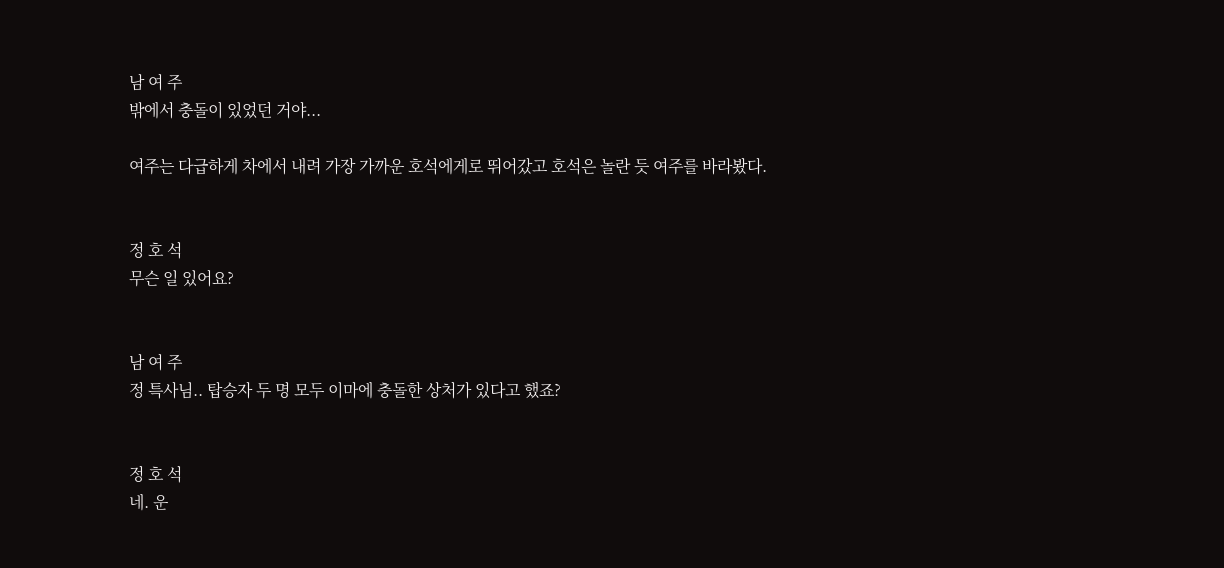남 여 주
밖에서 충돌이 있었던 거야...

여주는 다급하게 차에서 내려 가장 가까운 호석에게로 뛰어갔고 호석은 놀란 듯 여주를 바라봤다.


정 호 석
무슨 일 있어요?


남 여 주
정 특사님.. 탑승자 두 명 모두 이마에 충돌한 상처가 있다고 했죠?


정 호 석
네. 운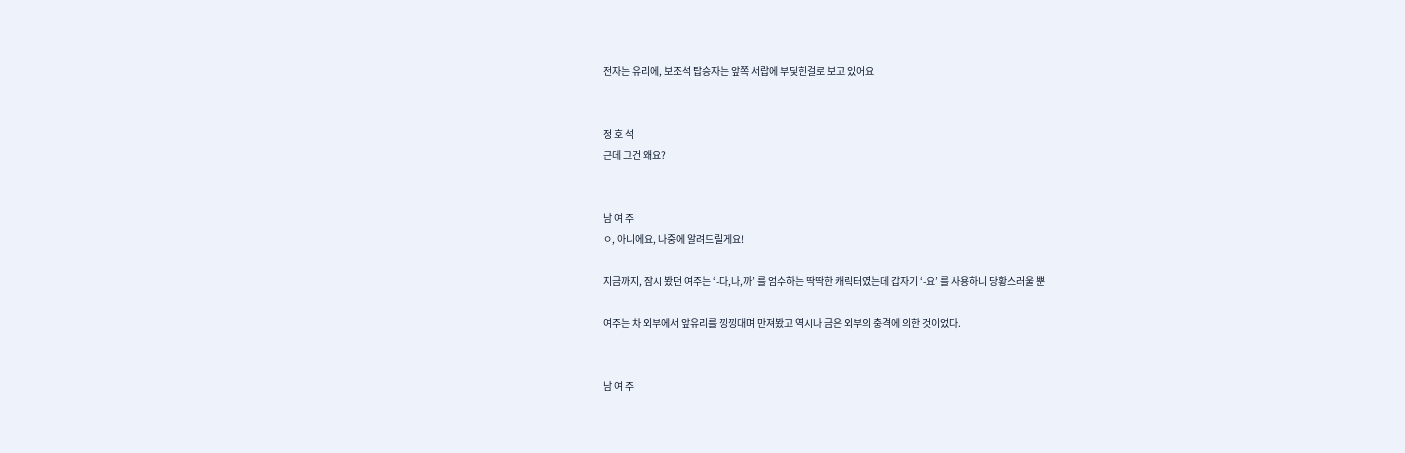전자는 유리에, 보조석 탑승자는 앞쪽 서랍에 부딫힌걸로 보고 있어요


정 호 석
근데 그건 왜요?


남 여 주
ㅇ, 아니에요, 나중에 알려드릴게요!

지금까지, 잠시 봤던 여주는 ‘-다,나,까’ 를 엄수하는 딱딱한 캐릭터였는데 갑자기 ‘-요’ 를 사용하니 당황스러울 뿐

여주는 차 외부에서 앞유리를 낑낑대며 만져봤고 역시나 금은 외부의 충격에 의한 것이었다.


남 여 주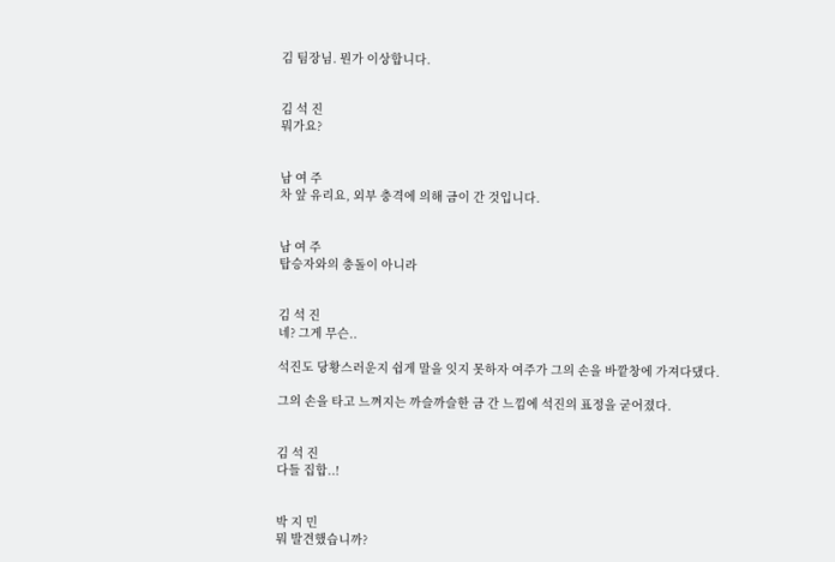김 팀장님. 뭔가 이상합니다.


김 석 진
뭐가요?


남 여 주
차 앞 유리요, 외부 충격에 의해 금이 간 것입니다.


남 여 주
탑승자와의 충돌이 아니라


김 석 진
네? 그게 무슨..

석진도 당황스러운지 쉽게 말을 잇지 못하자 여주가 그의 손을 바깥창에 가져다댔다.

그의 손을 타고 느껴지는 까슬까슬한 금 간 느낌에 석진의 표정을 굳어졌다.


김 석 진
다들 집합..!


박 지 민
뭐 발견했습니까?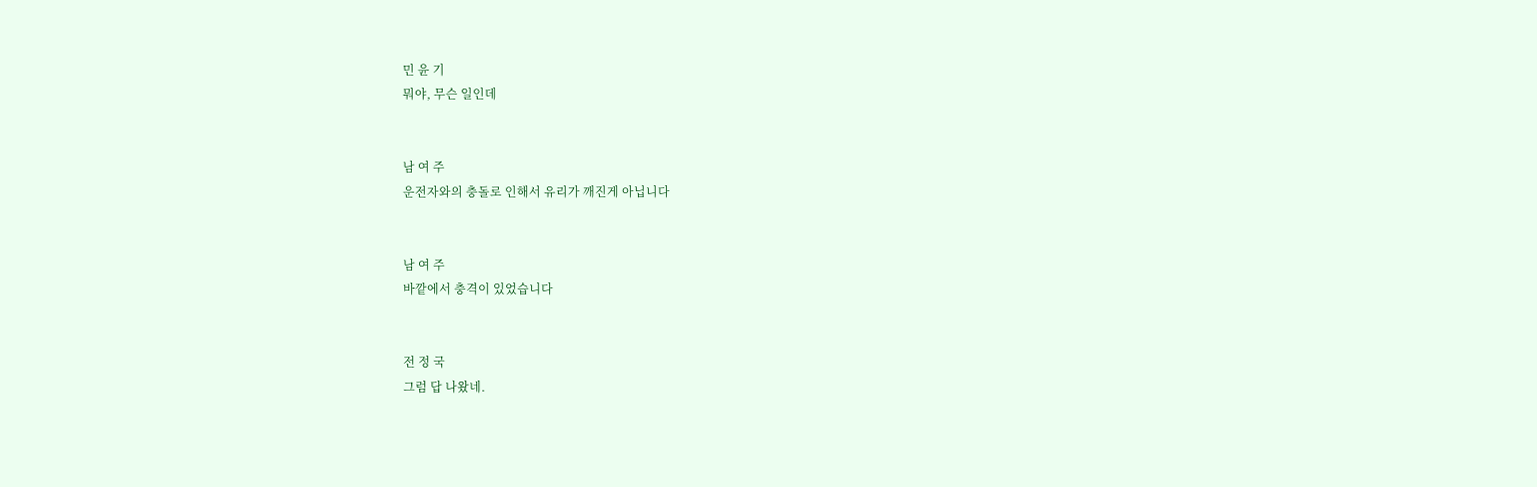민 윤 기
뭐야, 무슨 일인데


남 여 주
운전자와의 충돌로 인해서 유리가 깨진게 아닙니다


남 여 주
바깥에서 충격이 있었습니다


전 정 국
그럼 답 나왔네.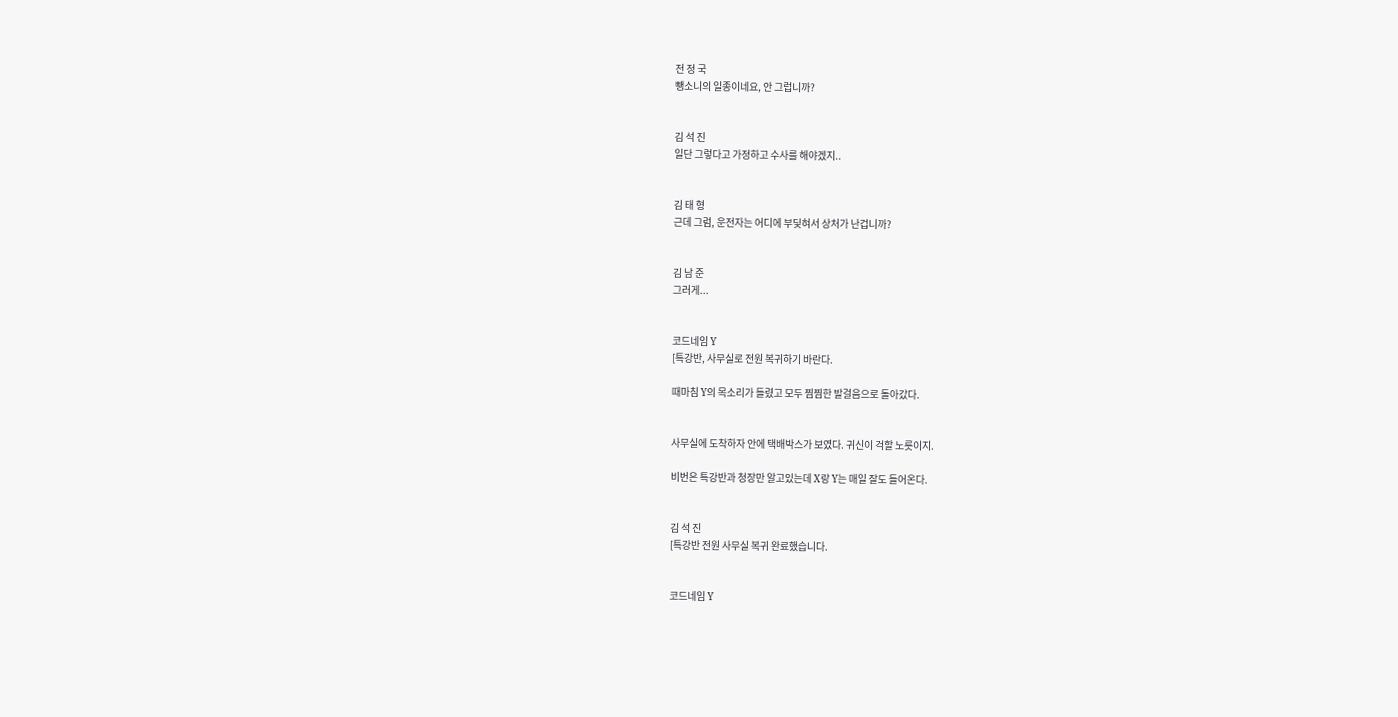전 정 국
뺑소니의 일종이네요, 안 그럽니까?


김 석 진
일단 그렇다고 가정하고 수사를 해야겠지..


김 태 형
근데 그럼, 운전자는 어디에 부딫혀서 상처가 난겁니까?


김 남 준
그러게...


코드네임 Y
[특강반, 사무실로 전원 복귀하기 바란다.

때마침 Y의 목소리가 들렸고 모두 찜찜한 발걸음으로 돌아갔다.


사무실에 도착하자 안에 택배박스가 보였다. 귀신이 걱할 노릇이지.

비번은 특강반과 청장만 알고있는데 X랑 Y는 매일 잘도 들어온다.


김 석 진
[특강반 전원 사무실 복귀 완료했습니다.


코드네임 Y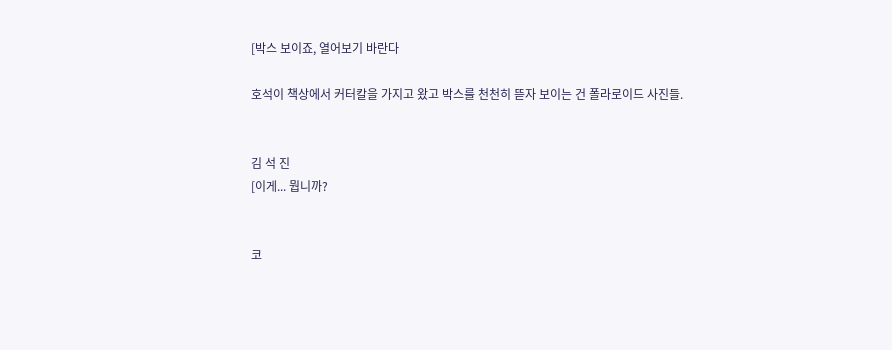[박스 보이죠, 열어보기 바란다

호석이 책상에서 커터칼을 가지고 왔고 박스를 천천히 뜯자 보이는 건 폴라로이드 사진들.


김 석 진
[이게... 뭡니까?


코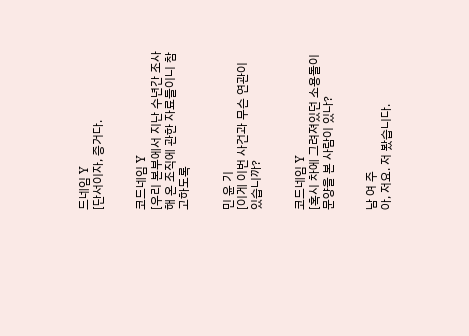드네임 Y
[단서이자, 증거다.


코드네임 Y
[우리 본부에서 지난 수년간 조사해 온 조직에 관한 자료들이니 참고하도록


민 윤 기
[이게 이번 사건과 무슨 연관이 있습니까?


코드네임 Y
[혹시 차에 그려져있던 소용돌이 문양을 본 사람이 있나?


남 여 주
아, 저요. 저 봤습니다.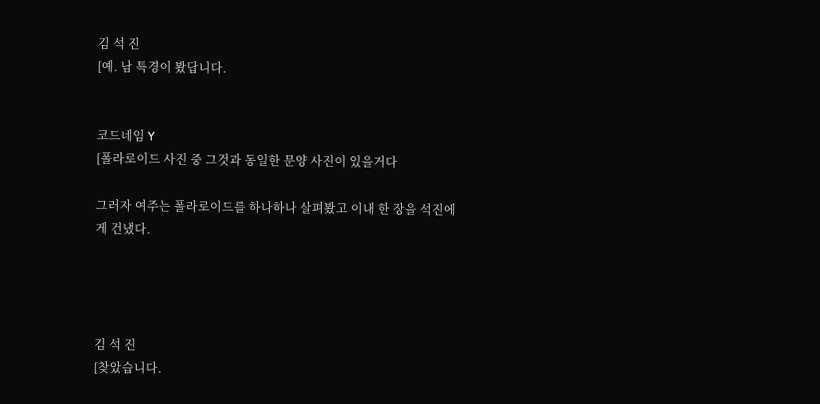김 석 진
[예. 남 특경이 봤답니다.


코드네임 Y
[폴라로이드 사진 중 그것과 동일한 문양 사진이 있을거다

그러자 여주는 폴라로이드를 하나하나 살펴봤고 이내 한 장을 석진에게 건냈다.




김 석 진
[찾았습니다.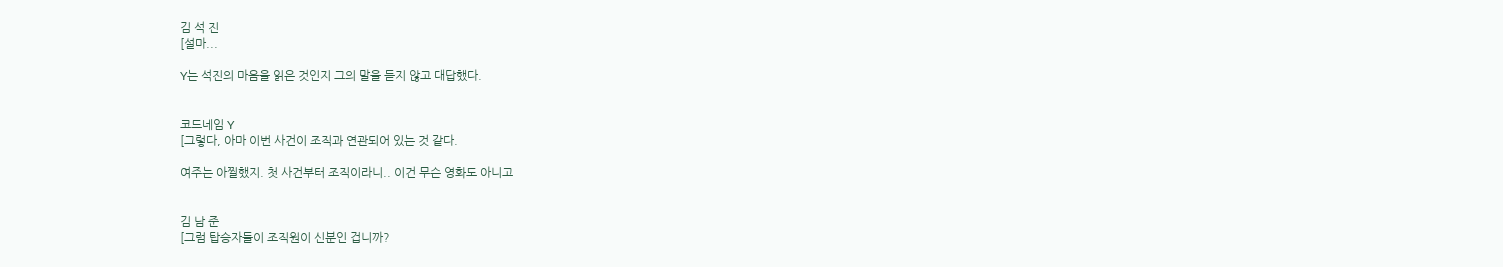김 석 진
[설마...

Y는 석진의 마음을 읽은 것인지 그의 말을 듣지 않고 대답했다.


코드네임 Y
[그렇다, 아마 이번 사건이 조직과 연관되어 있는 것 같다.

여주는 아찔했지. 첫 사건부터 조직이라니.. 이건 무슨 영화도 아니고


김 남 준
[그럼 탑승자들이 조직원이 신분인 겁니까?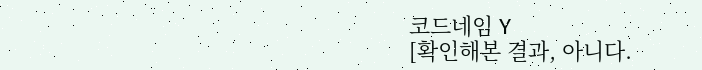코드네임 Y
[확인해본 결과, 아니다.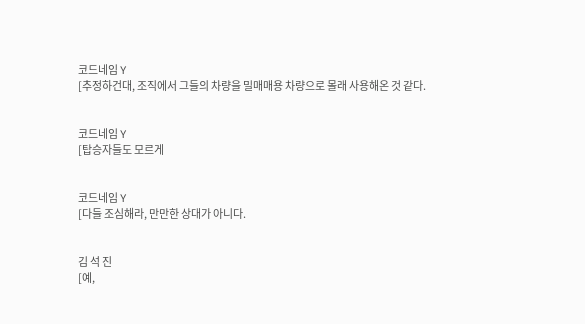코드네임 Y
[추정하건대, 조직에서 그들의 차량을 밀매매용 차량으로 몰래 사용해온 것 같다.


코드네임 Y
[탑승자들도 모르게


코드네임 Y
[다들 조심해라, 만만한 상대가 아니다.


김 석 진
[예,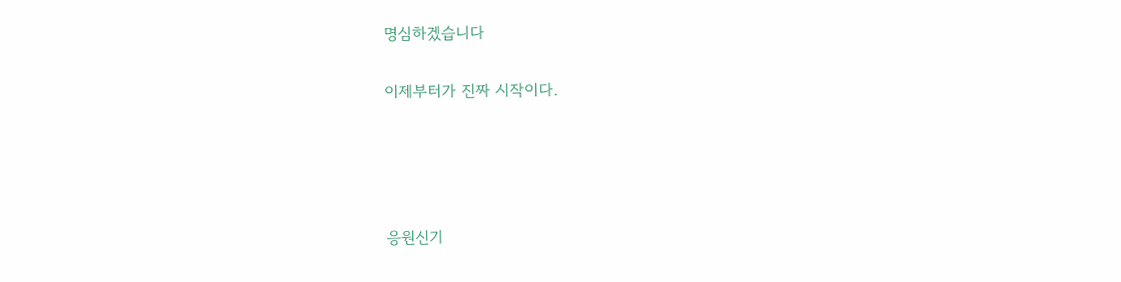명심하겠습니다

이제부터가 진짜 시작이다.




응원신기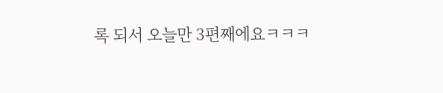록 되서 오늘만 3편째에요ㅋㅋㅋ